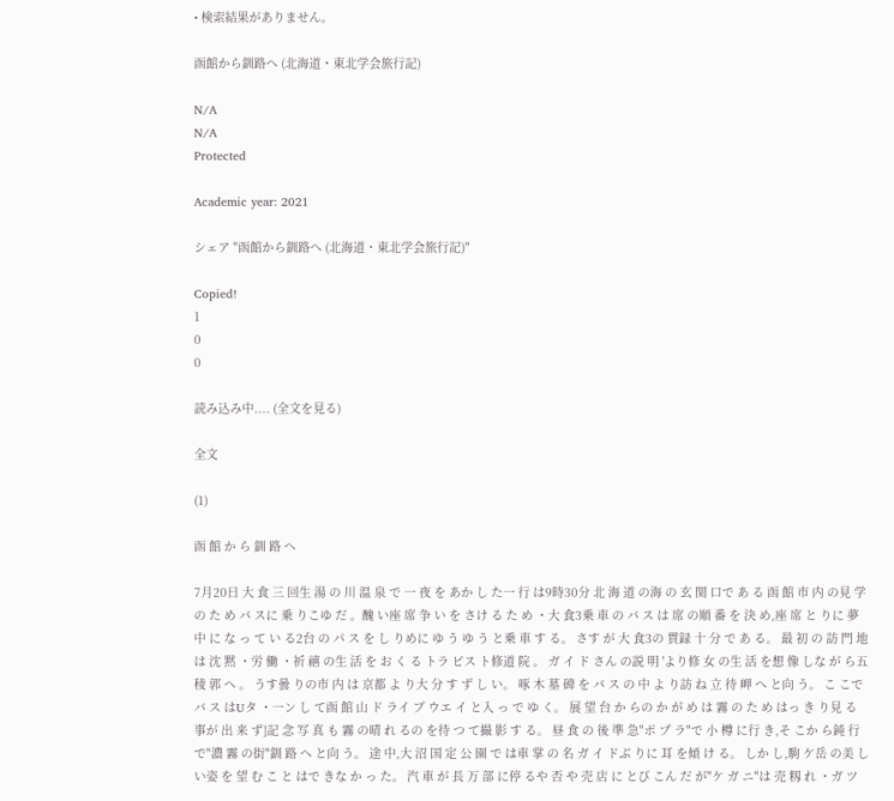• 検索結果がありません。

函館から釧路へ (北海道・東北学会旅行記)

N/A
N/A
Protected

Academic year: 2021

シェア "函館から釧路へ (北海道・東北学会旅行記)"

Copied!
1
0
0

読み込み中.... (全文を見る)

全文

(1)

函 館 か ら 釧 路 へ

7月20日 大 食 三 回生 湯 の 川 温 泉 で 一 夜 を あか し た一 行 は9時30分 北 海 道 の海 の 玄 関 口で あ る 函 館 市 内 の見 学 の た め バ スに 乗 りこゆ だ 。醜 い座 席 争 い を さけ る た め ・大 食3乗 車 の バ ス は 席 の順 番 を 決 め,座 席 と りに 夢 中 に な っ て い る2台 の パ ス を し りめに ゆ う ゆ う と乗 車 す る。 さす が 大 食3の 貫録 十 分 で あ る。 最 初 の 訪 門 地 は 沈 黙 ・労 働 ・祈 禧 の生 活 を お く る トラ ピス ト修道 院 。 ガ イ ド さん の説 明 'より修 女 の生 活 を想 像 しな が ら五 稜 郭 へ 。 うす曇 りの市 内 は 京都 よ り大 分 す ず し い。 啄 木 墓 碑 を バ ス の 中 よ り訪 ね 立 待 岬 へ と向 う。 こ こで バ ス はUタ ・一ン し て函 館 山 ド ライ ブ ウエ イ と入 っ で ゆ く。 展 望 台 か らの か が め は 霧 の た め はっ き り見 る 事が 出 来 ず}記 念 写 真 も 霧 の晴 れ るの を待 つ て撮 影 す る。 昼 食 の 後 準 急"ポ プ ラ"で 小 樽 に行 き,そ こか ら鈍 行 で"濃 霧 の街"釧 路 へ と向 う。 途 中,大 沼 国 定 公 園 で は車 掌 の 名 ガ イ ドぶ りに 耳 を傾 け る。 しか し,駒 ケ岳 の美 し い姿 を 望 む こ と はで きな か っ た。 汽 車 が 長 万 部 に停 るや 否 や 売 店 に とび こん だ が"ケ ガ ニ"は 売 籾 れ ・ガ ツ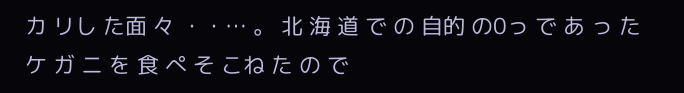カ リし た面 々 ・・… 。 北 海 道 で の 自的 の0っ で あ っ た ケ ガ ニ を 食 ぺ そ こね た の で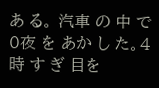あ る。 汽車 の 中 で0夜 を あか し た。4時 す ぎ 目を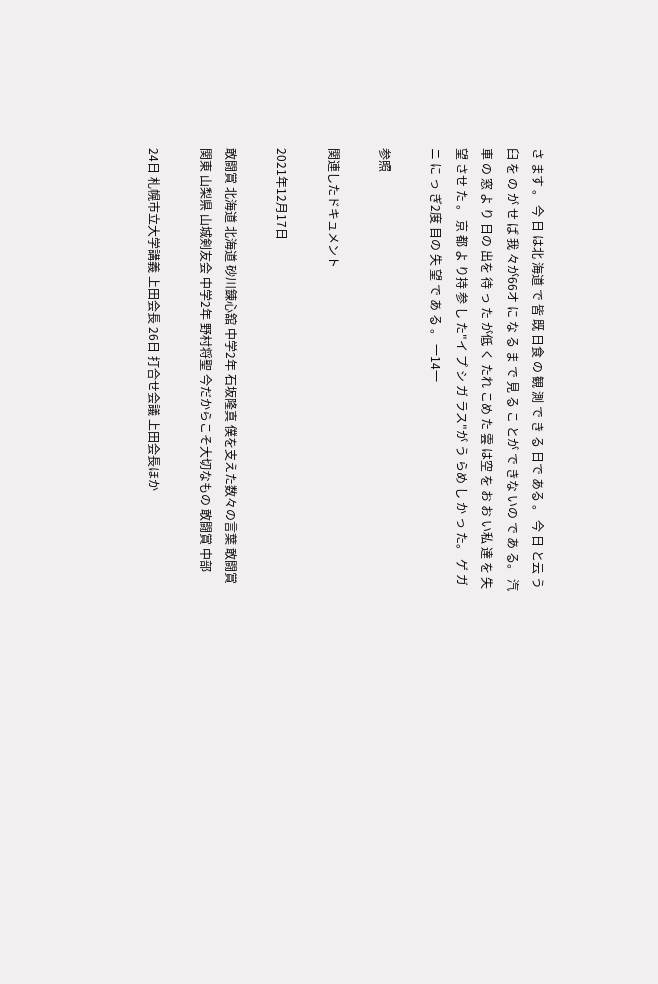さ ます 。 今 日 は北 海道 で 皆 既 日食 の 観 測 で き る 日で ある 。 今 日 と云 う 臼 を の が せ ば 我 々が66オ に な る ま で 見 る こ とが で きな いの で あ る。 汽 車 の 窓 よ り 日の 出を 待 っ た が低 く たれ こめ た 雲 は空 を お お い私 達 を 失 望 させ た 。 京 都 よ り持 参 し た"イ プ シ ガ ラス"が う らめ し か っ た。 ゲ ガニ に っ ぎ2度 目の 失 望 で あ る 。 一14一

参照

関連したドキュメント

2021年12月17日

敢闘賞 北海道 北海道 砂川錬心舘 中学2年 石坂隆真 僕を支えた数々の言葉 敢闘賞 関東 山梨県 山城剣友会 中学2年 野村将聖 今だからこそ大切なもの 敢闘賞 中部

24日 札幌市立大学講義 上田会長 26日 打合せ会議 上田会長ほか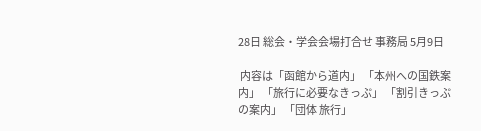28日 総会・学会会場打合せ 事務局 5月9日

 内容は「函館から道内」 「本州への国鉄案内」 「旅行に必要なきっぷ」 「割引きっぷの案内」 「団体 旅行」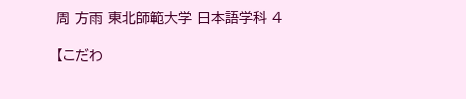周 方雨 東北師範大学 日本語学科 4

【こだわ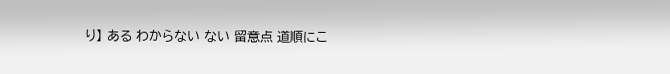り】 ある わからない ない 留意点 道順にこ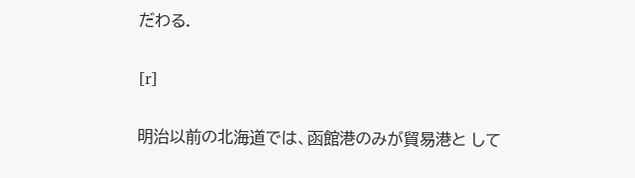だわる.

[r]

明治以前の北海道では、函館港のみが貿易港と して